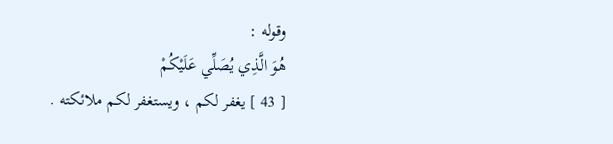وقوله :
هُوَ الَّذِي يُصَلِّي عَلَيْكُمْ
[ 43 ] يغفر لكم ، ويستغفر لكم ملائكته .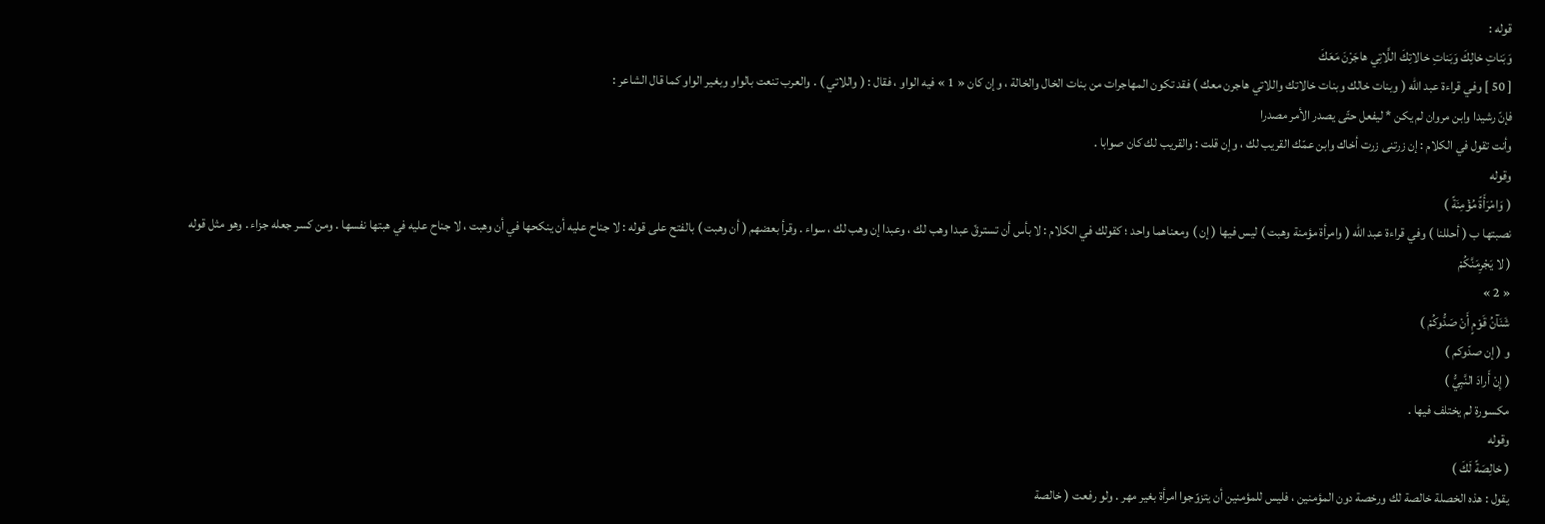قوله :
وَبَناتِ خالِكَ وَبَناتِ خالاتِكَ اللَّاتِي هاجَرْنَ مَعَكَ
[ 50 ] وفي قراءة عبد اللّه ( وبنات خالك وبنات خالاتك واللاتي هاجرن معك ) فقد تكون المهاجرات من بنات الخال والخالة ، وإن كان « 1 » فيه الواو ، فقال : ( واللاتي ) . والعرب تنعت بالواو وبغير الواو كما قال الشاعر :
فإنّ رشيدا وابن مروان لم يكن * ليفعل حتّى يصدر الأمر مصدرا
وأنت تقول في الكلام : إن زرتنى زرت أخاك وابن عمّك القريب لك ، وإن قلت : والقريب لك كان صوابا .
وقوله
( وَامْرَأَةً مُؤْمِنَةً )
نصبتها ب ( أحللنا ) وفي قراءة عبد اللّه ( وامرأة مؤمنة وهبت ) ليس فيها ( إن ) ومعناهما واحد ؛ كقولك في الكلام : لا بأس أن تسترقّ عبدا وهب لك ، وعبدا إن وهب لك ، سواء . وقرأ بعضهم ( أن وهبت ) بالفتح على قوله : لا جناح عليه أن ينكحها في أن وهبت ، لا جناح عليه في هبتها نفسها . ومن كسر جعله جزاء . وهو مثل قوله
( لا يَجْرِمَنَّكُمْ
« 2 »
شَنَآنُ قَوْمٍ أَنْ صَدُّوكُمْ )
و ( إن صدّوكم )
( إِنْ أَرادَ النَّبِيُّ )
مكسورة لم يختلف فيها .
وقوله
( خالِصَةً لَكَ )
يقول : هذه الخصلة خالصة لك ورخصة دون المؤمنين ، فليس للمؤمنين أن يتزوّجوا امرأة بغير مهر . ولو رفعت ( خالصة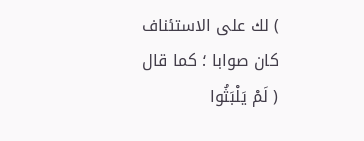) لك على الاستئناف كان صوابا ؛ كما قال
( لَمْ يَلْبَثُوا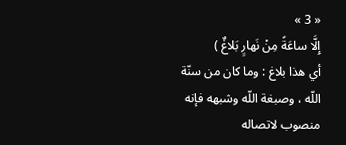« 3 »
إِلَّا ساعَةً مِنْ نَهارٍ بَلاغٌ )
أي هذا بلاغ : وما كان من سنّة اللّه ، وصبغة اللّه وشبهه فإنه منصوب لاتصاله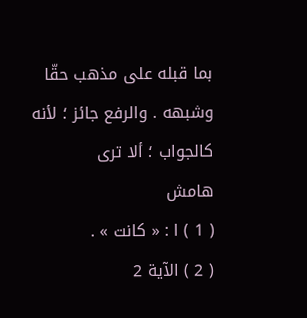بما قبله على مذهب حقّا وشبهه . والرفع جائز ؛ لأنه كالجواب ؛ ألا ترى
هامش
( 1 ) ا : « كانت » .
( 2 ) الآية 2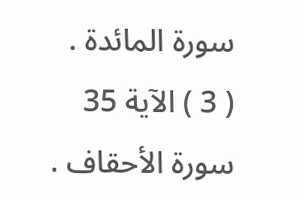سورة المائدة .
( 3 ) الآية 35 سورة الأحقاف .